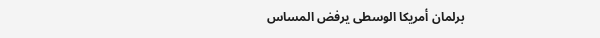برلمان أمريكا الوسطى يرفض المساس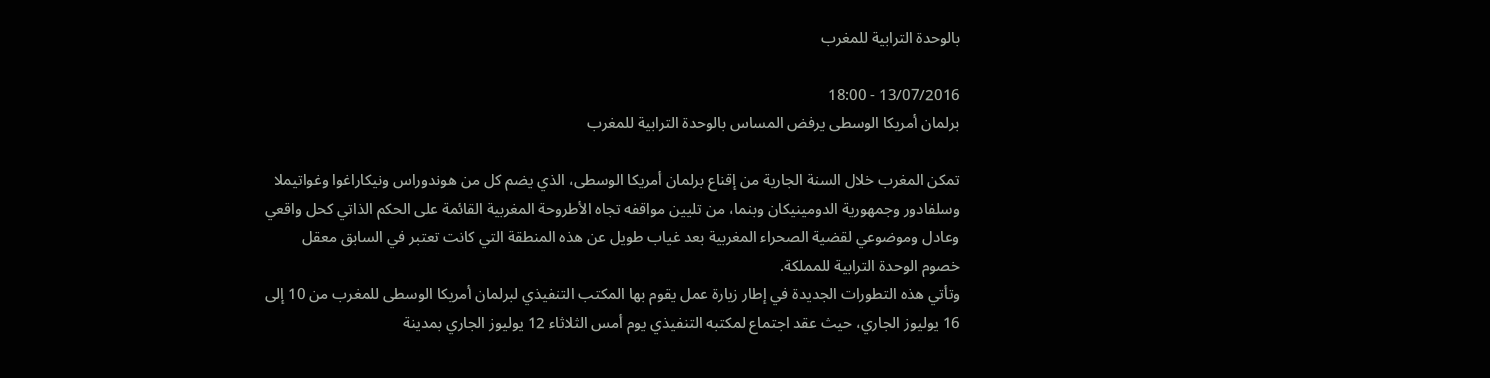بالوحدة الترابية للمغرب

13/07/2016 - 18:00
برلمان أمريكا الوسطى يرفض المساس بالوحدة الترابية للمغرب

تمكن المغرب خلال السنة الجارية من إقناع برلمان أمريكا الوسطى، الذي يضم كل من هوندوراس ونيكاراغوا وغواتيملا وسلفادور وجمهورية الدومينيكان وبنما، من تليين مواقفه تجاه الأطروحة المغربية القائمة على الحكم الذاتي كحل واقعي وعادل وموضوعي لقضية الصحراء المغربية بعد غياب طويل عن هذه المنطقة التي كانت تعتبر في السابق معقل خصوم الوحدة الترابية للمملكة.
وتأتي هذه التطورات الجديدة في إطار زيارة عمل يقوم بها المكتب التنفيذي لبرلمان أمريكا الوسطى للمغرب من 10 إلى 16 يوليوز الجاري، حيث عقد اجتماع لمكتبه التنفيذي يوم أمس الثلاثاء 12 يوليوز الجاري بمدينة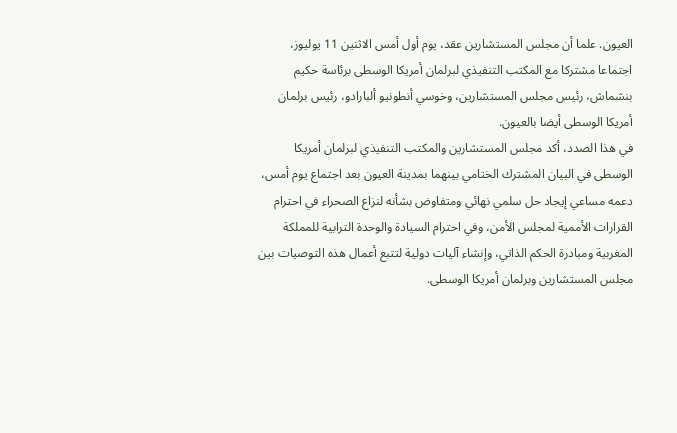العيون. علما أن مجلس المستشارين عقد، يوم أول أمس الاثنين 11 يوليوز، اجتماعا مشتركا مع المكتب التنفيذي لبرلمان أمريكا الوسطى برئاسة حكيم بنشماش، رئيس مجلس المستشارين، وخوسي أنطونيو ألبارادو، رئيس برلمان أمريكا الوسطى أيضا بالعيون.
في هذا الصدد، أكد مجلس المستشارين والمكتب التنفيذي لبرلمان أمريكا الوسطى في البيان المشترك الختامي بينهما بمدينة العيون بعد اجتماع يوم أمس، دعمه مساعي إيجاد حل سلمي نهائي ومتفاوض بشأنه لنزاع الصحراء في احترام القرارات الأممية لمجلس الأمن، وفي احترام السيادة والوحدة الترابية للمملكة المغربية ومبادرة الحكم الذاتي، وإنشاء آليات دولية لتتبع أعمال هذه التوصيات بين مجلس المستشارين وبرلمان أمريكا الوسطى.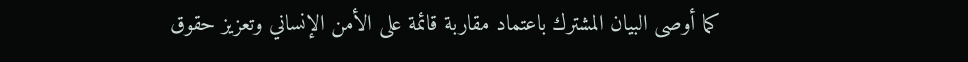كما أوصى البيان المشترك باعتماد مقاربة قائمة على الأمن الإنساني وتعزيز حقوق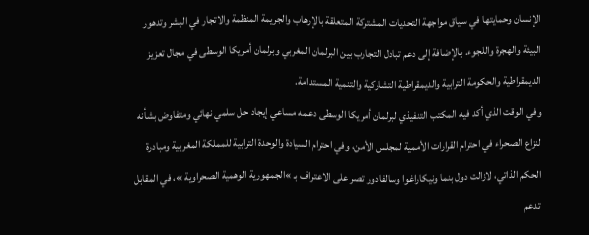الإنسان وحمايتها في سياق مواجهة التحديات المشتركة المتعلقة بالإرهاب والجريمة المنظمة والاتجار في البشر وتدهور البيئة والهجرة واللجوء. بالإضافة إلى دعم تبادل التجارب بين البرلمان المغربي وبرلمان أمريكا الوسطى في مجال تعزيز الديمقراطية والحكومة الترابية والديمقراطية التشاركية والتنمية المستدامة.
وفي الوقت الذي أكد فيه المكتب التنفيذي لبرلمان أمريكا الوسطى دعمه مساعي إيجاد حل سلمي نهائي ومتفاوض بشأنه لنزاع الصحراء في احترام القرارات الأممية لمجلس الأمن، وفي احترام السيادة والوحدة الترابية للمملكة المغربية ومبادرة الحكم الذاتي، لازالت دول بنما ونيكاراغوا وسالفادور تصر على الاعتراف بـ »الجمهورية الوهمية الصحراوية »، في المقابل تدعم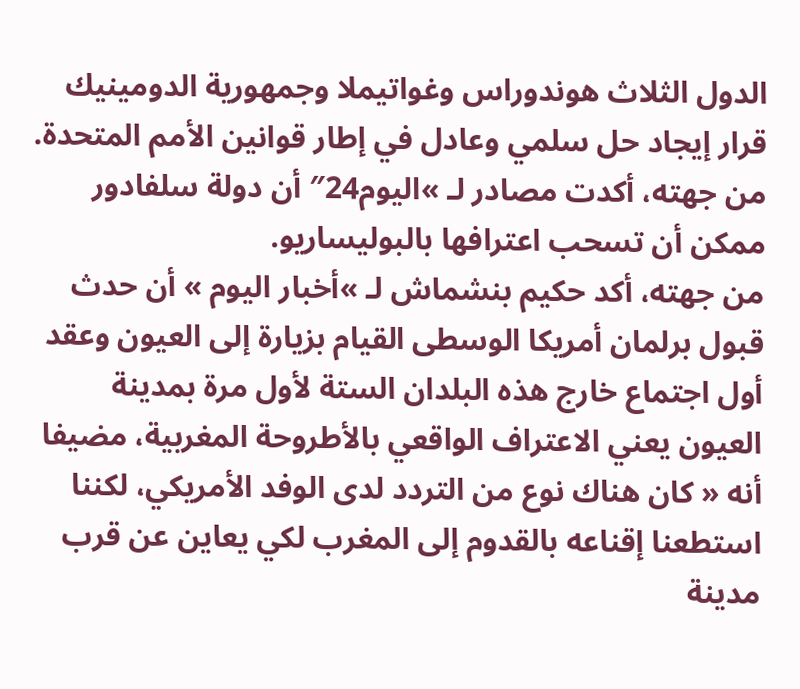الدول الثلاث هوندوراس وغواتيملا وجمهورية الدومينيك قرار إيجاد حل سلمي وعادل في إطار قوانين الأمم المتحدة. من جهته، أكدت مصادر لـ »اليوم24″ أن دولة سلفادور ممكن أن تسحب اعترافها بالبوليساريو.
من جهته، أكد حكيم بنشماش لـ »أخبار اليوم » أن حدث قبول برلمان أمريكا الوسطى القيام بزيارة إلى العيون وعقد أول اجتماع خارج هذه البلدان الستة لأول مرة بمدينة العيون يعني الاعتراف الواقعي بالأطروحة المغربية، مضيفا أنه « كان هناك نوع من التردد لدى الوفد الأمريكي، لكننا استطعنا إقناعه بالقدوم إلى المغرب لكي يعاين عن قرب مدينة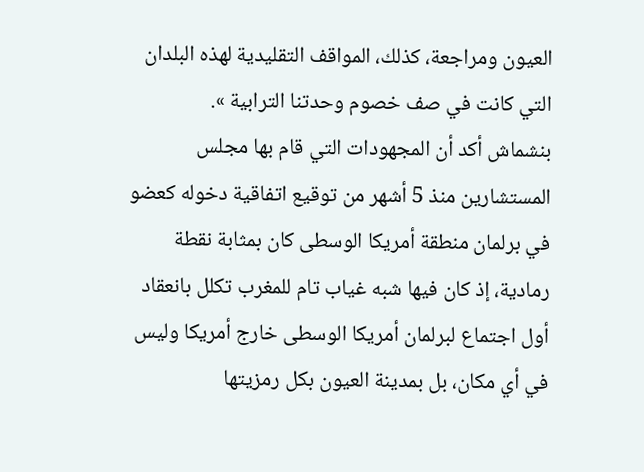العيون ومراجعة، كذلك، المواقف التقليدية لهذه البلدان التي كانت في صف خصوم وحدتنا الترابية ».
بنشماش أكد أن المجهودات التي قام بها مجلس المستشارين منذ 5 أشهر من توقيع اتفاقية دخوله كعضو في برلمان منطقة أمريكا الوسطى كان بمثابة نقطة رمادية، إذ كان فيها شبه غياب تام للمغرب تكلل بانعقاد أول اجتماع لبرلمان أمريكا الوسطى خارج أمريكا وليس في أي مكان، بل بمدينة العيون بكل رمزيتها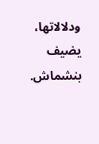ودلالاتها، يضيف بنشماش.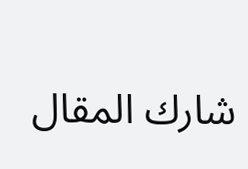شارك المقال